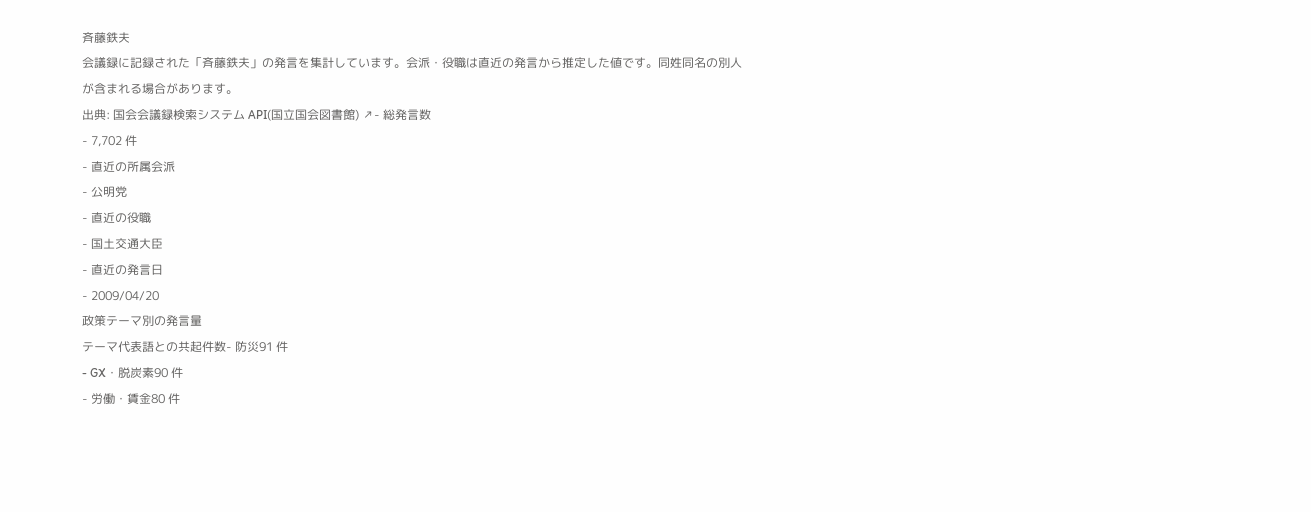斉藤鉄夫
会議録に記録された「斉藤鉄夫」の発言を集計しています。会派・役職は直近の発言から推定した値です。同姓同名の別人が含まれる場合があります。
出典: 国会会議録検索システム API(国立国会図書館) ↗- 総発言数
- 7,702 件
- 直近の所属会派
- 公明党
- 直近の役職
- 国土交通大臣
- 直近の発言日
- 2009/04/20
政策テーマ別の発言量
テーマ代表語との共起件数- 防災91 件
- GX・脱炭素90 件
- 労働・賃金80 件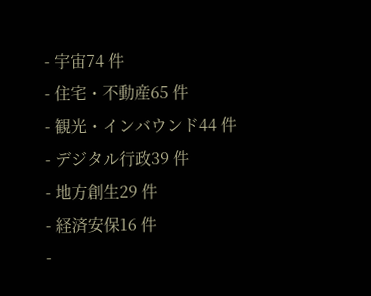- 宇宙74 件
- 住宅・不動産65 件
- 観光・インバウンド44 件
- デジタル行政39 件
- 地方創生29 件
- 経済安保16 件
-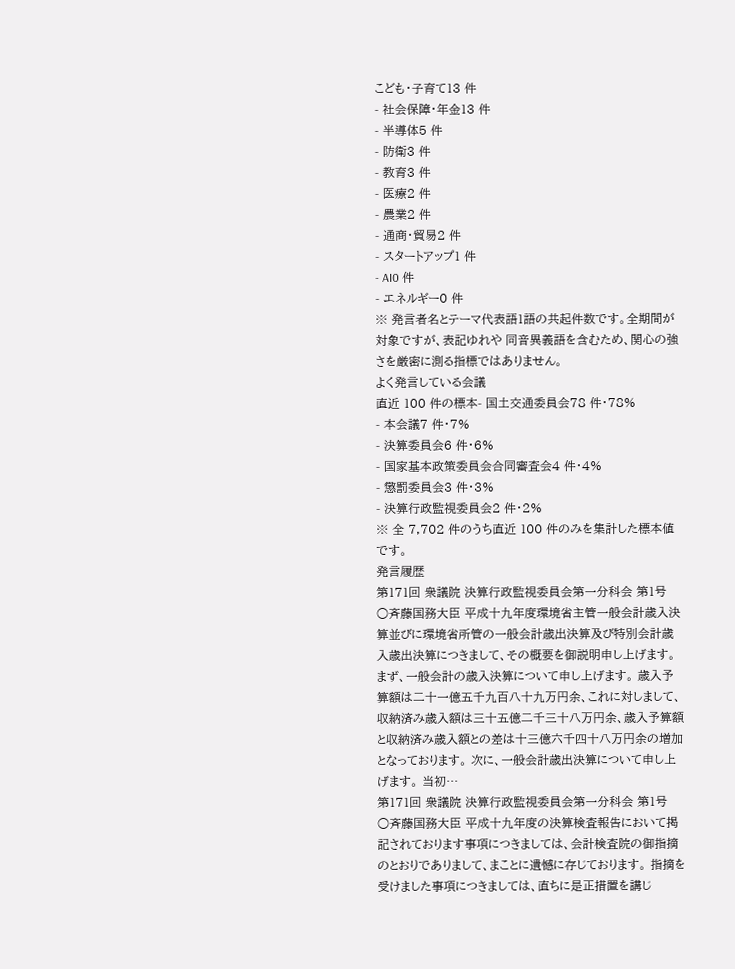こども・子育て13 件
- 社会保障・年金13 件
- 半導体5 件
- 防衛3 件
- 教育3 件
- 医療2 件
- 農業2 件
- 通商・貿易2 件
- スタートアップ1 件
- AI0 件
- エネルギー0 件
※ 発言者名とテーマ代表語1語の共起件数です。全期間が対象ですが、表記ゆれや 同音異義語を含むため、関心の強さを厳密に測る指標ではありません。
よく発言している会議
直近 100 件の標本- 国土交通委員会78 件・78%
- 本会議7 件・7%
- 決算委員会6 件・6%
- 国家基本政策委員会合同審査会4 件・4%
- 懲罰委員会3 件・3%
- 決算行政監視委員会2 件・2%
※ 全 7,702 件のうち直近 100 件のみを集計した標本値です。
発言履歴
第171回 衆議院 決算行政監視委員会第一分科会 第1号
○斉藤国務大臣 平成十九年度環境省主管一般会計歳入決算並びに環境省所管の一般会計歳出決算及び特別会計歳入歳出決算につきまして、その概要を御説明申し上げます。 まず、一般会計の歳入決算について申し上げます。 歳入予算額は二十一億五千九百八十九万円余、これに対しまして、収納済み歳入額は三十五億二千三十八万円余、歳入予算額と収納済み歳入額との差は十三億六千四十八万円余の増加となっております。 次に、一般会計歳出決算について申し上げます。 当初…
第171回 衆議院 決算行政監視委員会第一分科会 第1号
○斉藤国務大臣 平成十九年度の決算検査報告において掲記されております事項につきましては、会計検査院の御指摘のとおりでありまして、まことに遺憾に存じております。 指摘を受けました事項につきましては、直ちに是正措置を講じ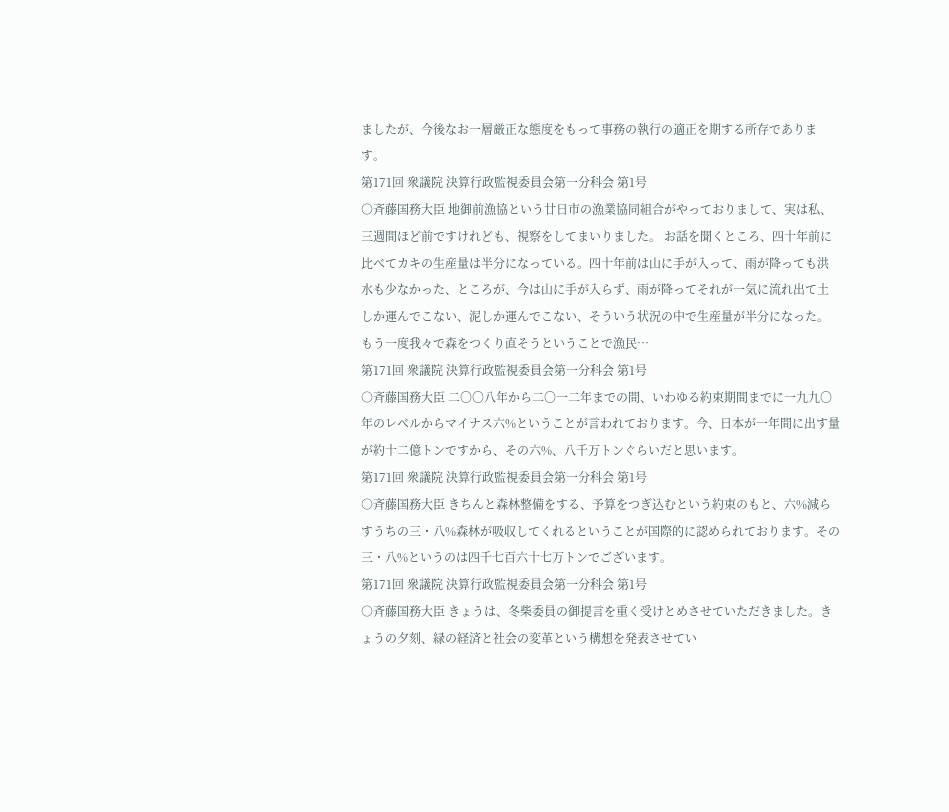ましたが、今後なお一層厳正な態度をもって事務の執行の適正を期する所存であります。
第171回 衆議院 決算行政監視委員会第一分科会 第1号
○斉藤国務大臣 地御前漁協という廿日市の漁業協同組合がやっておりまして、実は私、三週間ほど前ですけれども、視察をしてまいりました。 お話を聞くところ、四十年前に比べてカキの生産量は半分になっている。四十年前は山に手が入って、雨が降っても洪水も少なかった、ところが、今は山に手が入らず、雨が降ってそれが一気に流れ出て土しか運んでこない、泥しか運んでこない、そういう状況の中で生産量が半分になった。もう一度我々で森をつくり直そうということで漁民…
第171回 衆議院 決算行政監視委員会第一分科会 第1号
○斉藤国務大臣 二〇〇八年から二〇一二年までの間、いわゆる約束期間までに一九九〇年のレベルからマイナス六%ということが言われております。今、日本が一年間に出す量が約十二億トンですから、その六%、八千万トンぐらいだと思います。
第171回 衆議院 決算行政監視委員会第一分科会 第1号
○斉藤国務大臣 きちんと森林整備をする、予算をつぎ込むという約束のもと、六%減らすうちの三・八%森林が吸収してくれるということが国際的に認められております。その三・八%というのは四千七百六十七万トンでございます。
第171回 衆議院 決算行政監視委員会第一分科会 第1号
○斉藤国務大臣 きょうは、冬柴委員の御提言を重く受けとめさせていただきました。きょうの夕刻、緑の経済と社会の変革という構想を発表させてい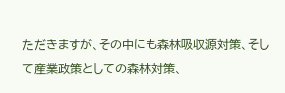ただきますが、その中にも森林吸収源対策、そして産業政策としての森林対策、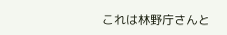これは林野庁さんと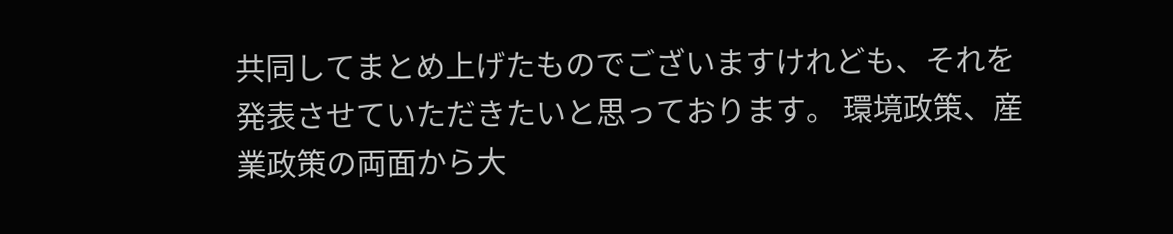共同してまとめ上げたものでございますけれども、それを発表させていただきたいと思っております。 環境政策、産業政策の両面から大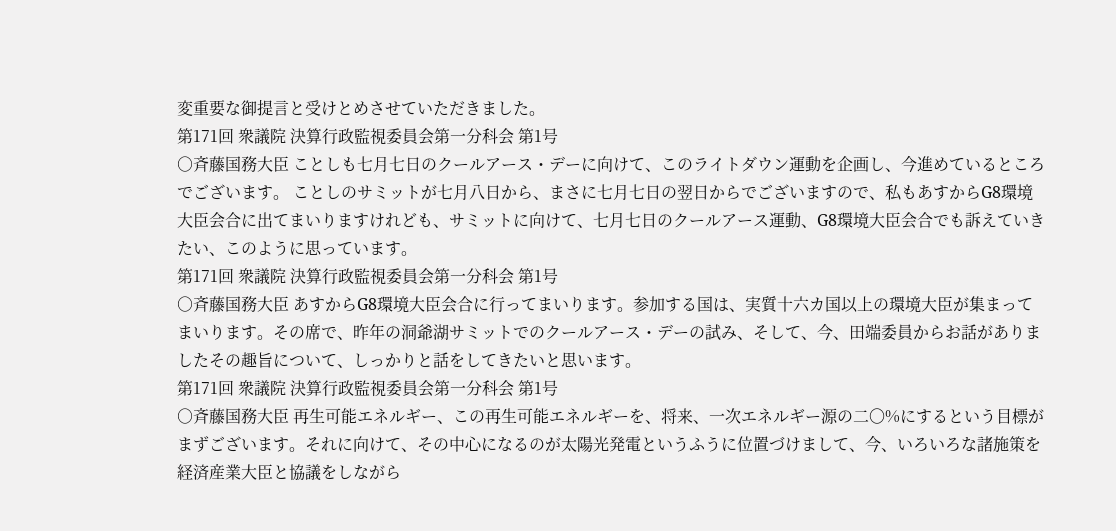変重要な御提言と受けとめさせていただきました。
第171回 衆議院 決算行政監視委員会第一分科会 第1号
○斉藤国務大臣 ことしも七月七日のクールアース・デーに向けて、このライトダウン運動を企画し、今進めているところでございます。 ことしのサミットが七月八日から、まさに七月七日の翌日からでございますので、私もあすからG8環境大臣会合に出てまいりますけれども、サミットに向けて、七月七日のクールアース運動、G8環境大臣会合でも訴えていきたい、このように思っています。
第171回 衆議院 決算行政監視委員会第一分科会 第1号
○斉藤国務大臣 あすからG8環境大臣会合に行ってまいります。参加する国は、実質十六カ国以上の環境大臣が集まってまいります。その席で、昨年の洞爺湖サミットでのクールアース・デーの試み、そして、今、田端委員からお話がありましたその趣旨について、しっかりと話をしてきたいと思います。
第171回 衆議院 決算行政監視委員会第一分科会 第1号
○斉藤国務大臣 再生可能エネルギー、この再生可能エネルギーを、将来、一次エネルギー源の二〇%にするという目標がまずございます。それに向けて、その中心になるのが太陽光発電というふうに位置づけまして、今、いろいろな諸施策を経済産業大臣と協議をしながら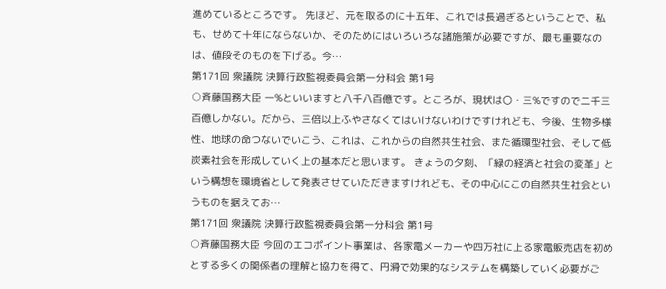進めているところです。 先ほど、元を取るのに十五年、これでは長過ぎるということで、私も、せめて十年にならないか、そのためにはいろいろな諸施策が必要ですが、最も重要なのは、値段そのものを下げる。今…
第171回 衆議院 決算行政監視委員会第一分科会 第1号
○斉藤国務大臣 一%といいますと八千八百億です。ところが、現状は〇・三%ですので二千三百億しかない。だから、三倍以上ふやさなくてはいけないわけですけれども、今後、生物多様性、地球の命つないでいこう、これは、これからの自然共生社会、また循環型社会、そして低炭素社会を形成していく上の基本だと思います。 きょうの夕刻、「緑の経済と社会の変革」という構想を環境省として発表させていただきますけれども、その中心にこの自然共生社会というものを据えてお…
第171回 衆議院 決算行政監視委員会第一分科会 第1号
○斉藤国務大臣 今回のエコポイント事業は、各家電メーカーや四万社に上る家電販売店を初めとする多くの関係者の理解と協力を得て、円滑で効果的なシステムを構築していく必要がご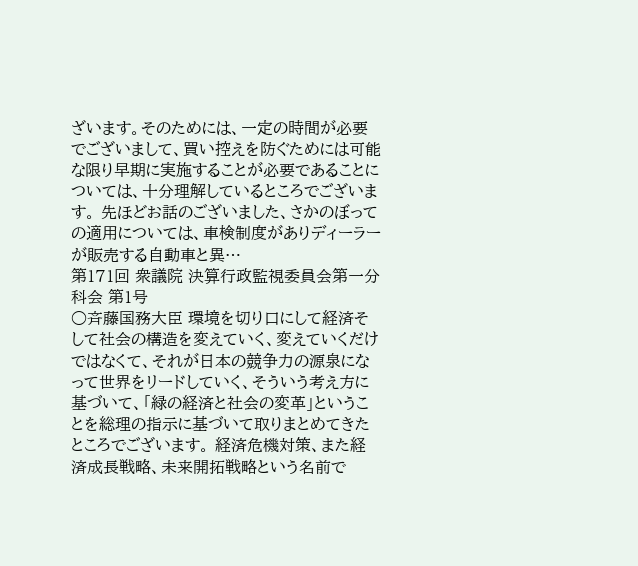ざいます。そのためには、一定の時間が必要でございまして、買い控えを防ぐためには可能な限り早期に実施することが必要であることについては、十分理解しているところでございます。 先ほどお話のございました、さかのぼっての適用については、車検制度がありディーラーが販売する自動車と異…
第171回 衆議院 決算行政監視委員会第一分科会 第1号
○斉藤国務大臣 環境を切り口にして経済そして社会の構造を変えていく、変えていくだけではなくて、それが日本の競争力の源泉になって世界をリードしていく、そういう考え方に基づいて、「緑の経済と社会の変革」ということを総理の指示に基づいて取りまとめてきたところでございます。 経済危機対策、また経済成長戦略、未来開拓戦略という名前で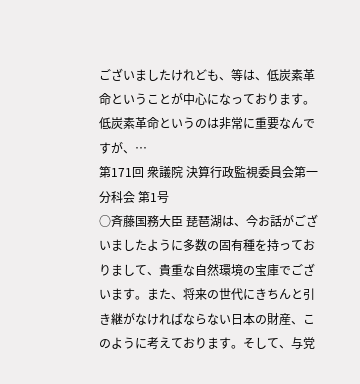ございましたけれども、等は、低炭素革命ということが中心になっております。 低炭素革命というのは非常に重要なんですが、…
第171回 衆議院 決算行政監視委員会第一分科会 第1号
○斉藤国務大臣 琵琶湖は、今お話がございましたように多数の固有種を持っておりまして、貴重な自然環境の宝庫でございます。また、将来の世代にきちんと引き継がなければならない日本の財産、このように考えております。そして、与党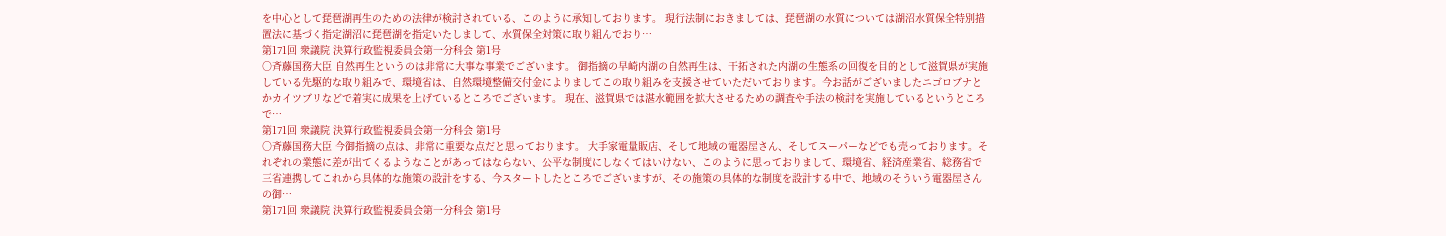を中心として琵琶湖再生のための法律が検討されている、このように承知しております。 現行法制におきましては、琵琶湖の水質については湖沼水質保全特別措置法に基づく指定湖沼に琵琶湖を指定いたしまして、水質保全対策に取り組んでおり…
第171回 衆議院 決算行政監視委員会第一分科会 第1号
○斉藤国務大臣 自然再生というのは非常に大事な事業でございます。 御指摘の早崎内湖の自然再生は、干拓された内湖の生態系の回復を目的として滋賀県が実施している先駆的な取り組みで、環境省は、自然環境整備交付金によりましてこの取り組みを支援させていただいております。今お話がございましたニゴロブナとかカイツブリなどで着実に成果を上げているところでございます。 現在、滋賀県では湛水範囲を拡大させるための調査や手法の検討を実施しているというところで…
第171回 衆議院 決算行政監視委員会第一分科会 第1号
○斉藤国務大臣 今御指摘の点は、非常に重要な点だと思っております。 大手家電量販店、そして地域の電器屋さん、そしてスーパーなどでも売っております。それぞれの業態に差が出てくるようなことがあってはならない、公平な制度にしなくてはいけない、このように思っておりまして、環境省、経済産業省、総務省で三省連携してこれから具体的な施策の設計をする、今スタートしたところでございますが、その施策の具体的な制度を設計する中で、地域のそういう電器屋さんの御…
第171回 衆議院 決算行政監視委員会第一分科会 第1号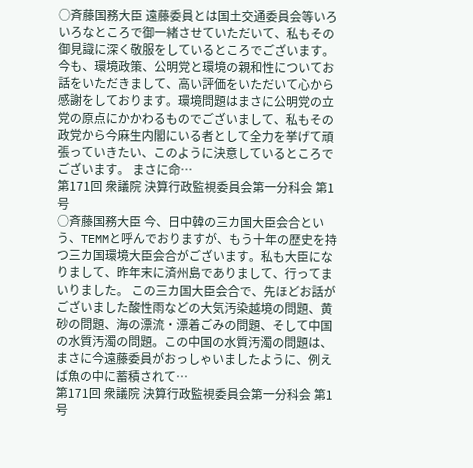○斉藤国務大臣 遠藤委員とは国土交通委員会等いろいろなところで御一緒させていただいて、私もその御見識に深く敬服をしているところでございます。 今も、環境政策、公明党と環境の親和性についてお話をいただきまして、高い評価をいただいて心から感謝をしております。環境問題はまさに公明党の立党の原点にかかわるものでございまして、私もその政党から今麻生内閣にいる者として全力を挙げて頑張っていきたい、このように決意しているところでございます。 まさに命…
第171回 衆議院 決算行政監視委員会第一分科会 第1号
○斉藤国務大臣 今、日中韓の三カ国大臣会合という、TEMMと呼んでおりますが、もう十年の歴史を持つ三カ国環境大臣会合がございます。私も大臣になりまして、昨年末に済州島でありまして、行ってまいりました。 この三カ国大臣会合で、先ほどお話がございました酸性雨などの大気汚染越境の問題、黄砂の問題、海の漂流・漂着ごみの問題、そして中国の水質汚濁の問題。この中国の水質汚濁の問題は、まさに今遠藤委員がおっしゃいましたように、例えば魚の中に蓄積されて…
第171回 衆議院 決算行政監視委員会第一分科会 第1号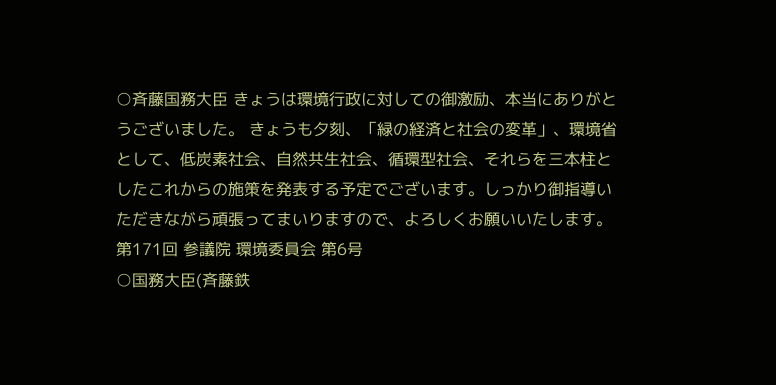○斉藤国務大臣 きょうは環境行政に対しての御激励、本当にありがとうございました。 きょうも夕刻、「緑の経済と社会の変革」、環境省として、低炭素社会、自然共生社会、循環型社会、それらを三本柱としたこれからの施策を発表する予定でございます。しっかり御指導いただきながら頑張ってまいりますので、よろしくお願いいたします。
第171回 参議院 環境委員会 第6号
○国務大臣(斉藤鉄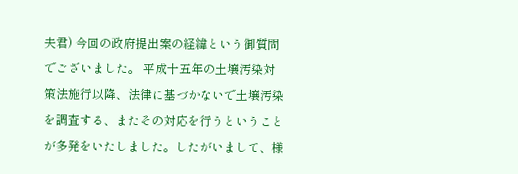夫君) 今回の政府提出案の経緯という御質問でございました。 平成十五年の土壌汚染対策法施行以降、法律に基づかないで土壌汚染を調査する、またその対応を行うということが多発をいたしました。したがいまして、様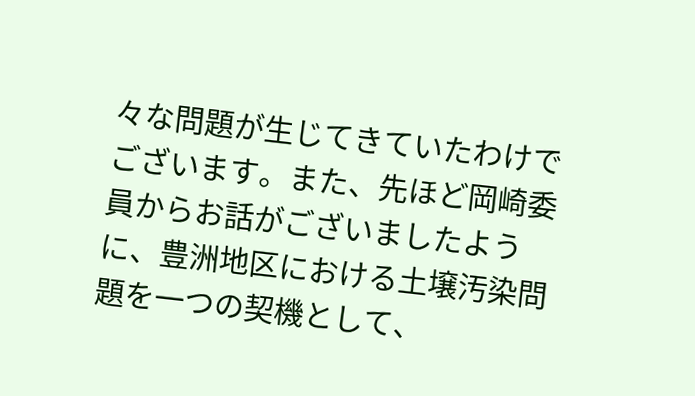々な問題が生じてきていたわけでございます。また、先ほど岡崎委員からお話がございましたように、豊洲地区における土壌汚染問題を一つの契機として、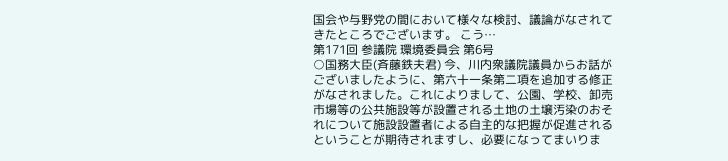国会や与野党の間において様々な検討、議論がなされてきたところでございます。 こう…
第171回 参議院 環境委員会 第6号
○国務大臣(斉藤鉄夫君) 今、川内衆議院議員からお話がございましたように、第六十一条第二項を追加する修正がなされました。これによりまして、公園、学校、卸売市場等の公共施設等が設置される土地の土壌汚染のおそれについて施設設置者による自主的な把握が促進されるということが期待されますし、必要になってまいりま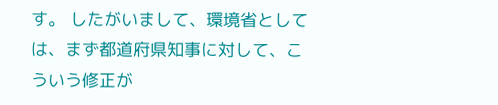す。 したがいまして、環境省としては、まず都道府県知事に対して、こういう修正が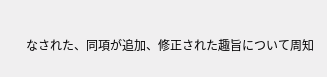なされた、同項が追加、修正された趣旨について周知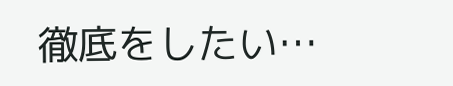徹底をしたい…